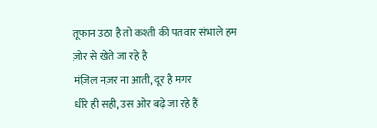तूफान उठा है तो कश्ती की पतवार संभाले हम
ज़ोर से खेते जा रहे है
मंज़िल नज़र ना आती, दूर है मगर
धीरे ही सही, उस ओर बढ़े जा रहे हैं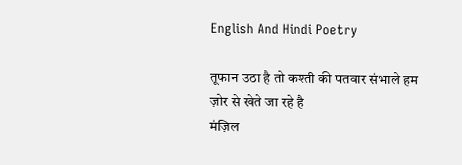English And Hindi Poetry

तूफान उठा है तो कश्ती की पतवार संभाले हम
ज़ोर से खेते जा रहे है
मंज़िल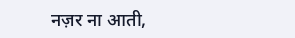नज़र ना आती,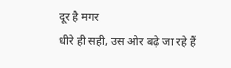दूर है मगर
धीरे ही सही, उस ओर बढ़े जा रहे हैं